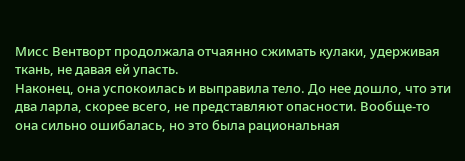Мисс Вентворт продолжала отчаянно сжимать кулаки, удерживая ткань, не давая ей упасть.
Наконец, она успокоилась и выправила тело. До нее дошло, что эти два ларла, скорее всего, не представляют опасности. Вообще-то она сильно ошибалась, но это была рациональная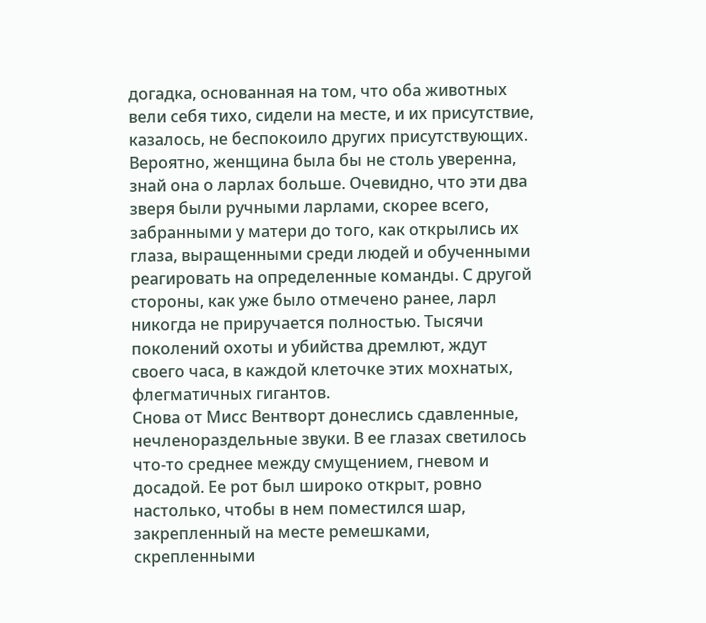догадка, основанная на том, что оба животных вели себя тихо, сидели на месте, и их присутствие, казалось, не беспокоило других присутствующих. Вероятно, женщина была бы не столь уверенна, знай она о ларлах больше. Очевидно, что эти два зверя были ручными ларлами, скорее всего, забранными у матери до того, как открылись их глаза, выращенными среди людей и обученными реагировать на определенные команды. С другой стороны, как уже было отмечено ранее, ларл никогда не приручается полностью. Тысячи поколений охоты и убийства дремлют, ждут своего часа, в каждой клеточке этих мохнатых, флегматичных гигантов.
Снова от Мисс Вентворт донеслись сдавленные, нечленораздельные звуки. В ее глазах светилось что-то среднее между смущением, гневом и досадой. Ее рот был широко открыт, ровно настолько, чтобы в нем поместился шар, закрепленный на месте ремешками, скрепленными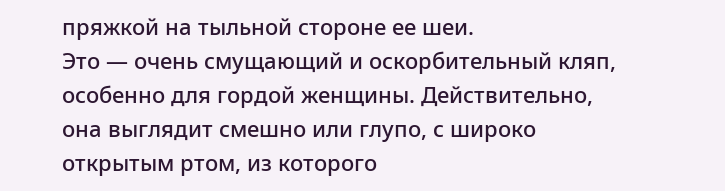пряжкой на тыльной стороне ее шеи.
Это — очень смущающий и оскорбительный кляп, особенно для гордой женщины. Действительно, она выглядит смешно или глупо, с широко открытым ртом, из которого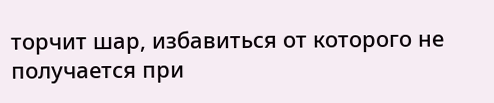торчит шар, избавиться от которого не получается при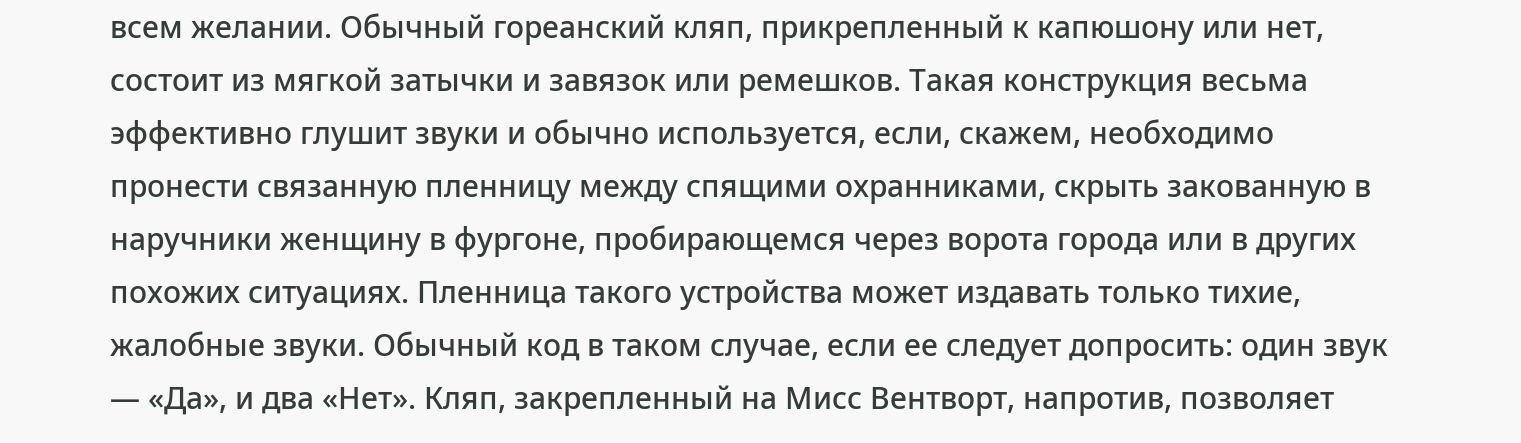всем желании. Обычный гореанский кляп, прикрепленный к капюшону или нет, состоит из мягкой затычки и завязок или ремешков. Такая конструкция весьма эффективно глушит звуки и обычно используется, если, скажем, необходимо пронести связанную пленницу между спящими охранниками, скрыть закованную в наручники женщину в фургоне, пробирающемся через ворота города или в других похожих ситуациях. Пленница такого устройства может издавать только тихие, жалобные звуки. Обычный код в таком случае, если ее следует допросить: один звук — «Да», и два «Нет». Кляп, закрепленный на Мисс Вентворт, напротив, позволяет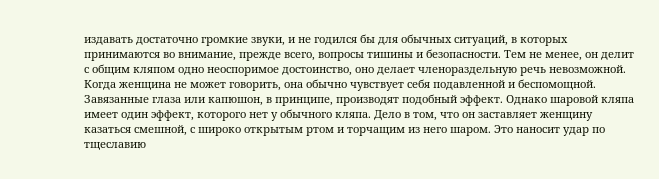издавать достаточно громкие звуки, и не годился бы для обычных ситуаций, в которых принимаются во внимание, прежде всего, вопросы тишины и безопасности. Тем не менее, он делит с общим кляпом одно неоспоримое достоинство, оно делает членораздельную речь невозможной. Когда женщина не может говорить, она обычно чувствует себя подавленной и беспомощной. Завязанные глаза или капюшон, в принципе, производят подобный эффект. Однако шаровой кляпа имеет один эффект, которого нет у обычного кляпа. Дело в том, что он заставляет женщину казаться смешной, с широко открытым ртом и торчащим из него шаром. Это наносит удар по тщеславию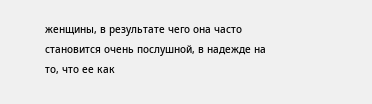женщины, в результате чего она часто становится очень послушной, в надежде на то, что ее как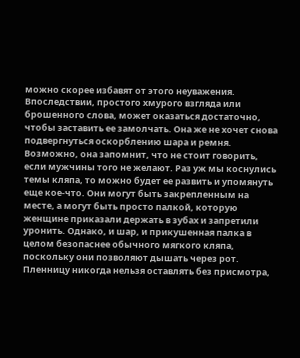можно скорее избавят от этого неуважения. Впоследствии, простого хмурого взгляда или брошенного слова, может оказаться достаточно, чтобы заставить ее замолчать. Она же не хочет снова подвергнуться оскорблению шара и ремня. Возможно, она запомнит, что не стоит говорить, если мужчины того не желают. Раз уж мы коснулись темы кляпа, то можно будет ее развить и упомянуть еще кое-что. Они могут быть закрепленным на месте, а могут быть просто палкой, которую женщине приказали держать в зубах и запретили уронить. Однако, и шар, и прикушенная палка в целом безопаснее обычного мягкого кляпа, поскольку они позволяют дышать через рот. Пленницу никогда нельзя оставлять без присмотра,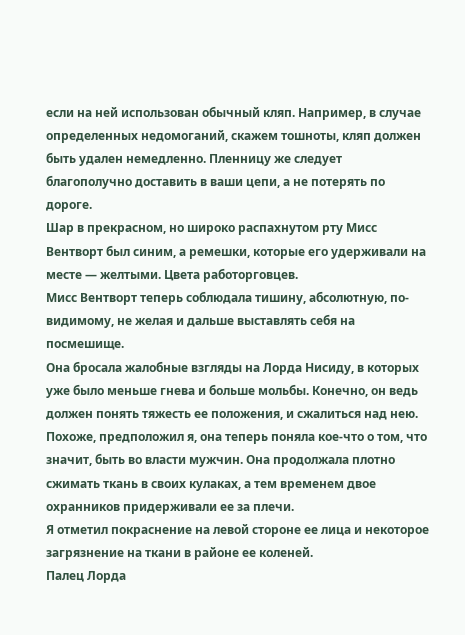если на ней использован обычный кляп. Например, в случае определенных недомоганий, скажем тошноты, кляп должен быть удален немедленно. Пленницу же следует благополучно доставить в ваши цепи, а не потерять по дороге.
Шар в прекрасном, но широко распахнутом рту Мисс Вентворт был синим, а ремешки, которые его удерживали на месте — желтыми. Цвета работорговцев.
Мисс Вентворт теперь соблюдала тишину, абсолютную, по-видимому, не желая и дальше выставлять себя на посмешище.
Она бросала жалобные взгляды на Лорда Нисиду, в которых уже было меньше гнева и больше мольбы. Конечно, он ведь должен понять тяжесть ее положения, и сжалиться над нею.
Похоже, предположил я, она теперь поняла кое-что о том, что значит, быть во власти мужчин. Она продолжала плотно сжимать ткань в своих кулаках, а тем временем двое охранников придерживали ее за плечи.
Я отметил покраснение на левой стороне ее лица и некоторое загрязнение на ткани в районе ее коленей.
Палец Лорда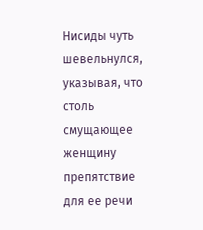Нисиды чуть шевельнулся, указывая, что столь смущающее женщину препятствие для ее речи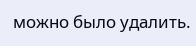можно было удалить.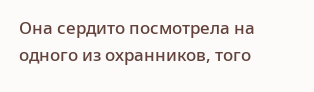Она сердито посмотрела на одного из охранников, того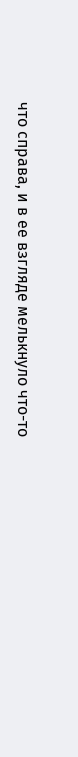что справа, и в ее взгляде мелькнуло что-то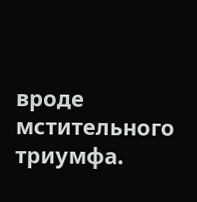вроде мстительного триумфа.